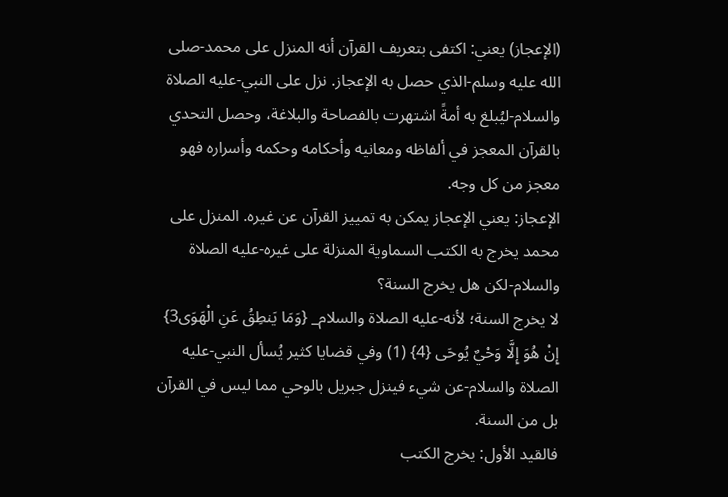(الإعجاز) يعني: اكتفى بتعريف القرآن أنه المنزل على محمد-صلى الله عليه وسلم-الذي حصل به الإعجاز. نزل على النبي-عليه الصلاة والسلام-ليُبلغ به أمةً اشتهرت بالفصاحة والبلاغة، وحصل التحدي بالقرآن المعجز في ألفاظه ومعانيه وأحكامه وحكمه وأسراره فهو معجز من كل وجه.
الإعجاز: يعني الإعجاز يمكن به تمييز القرآن عن غيره. المنزل على محمد يخرج به الكتب السماوية المنزلة على غيره-عليه الصلاة والسلام-لكن هل يخرج السنة؟
لا يخرج السنة؛ لأنه-عليه الصلاة والسلام_ {وَمَا يَنطِقُ عَنِ الْهَوَى3} إِنْ هُوَ إِلَّا وَحْيٌ يُوحَى {4} (1) وفي قضايا كثير يُسأل النبي-عليه الصلاة والسلام-عن شيء فينزل جبريل بالوحي مما ليس في القرآن بل من السنة.
فالقيد الأول: يخرج الكتب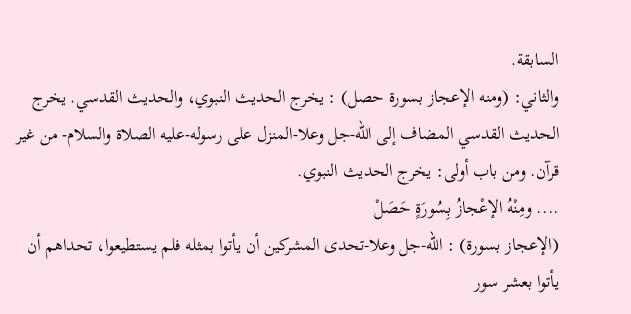السابقة.
والثاني: (ومنه الإعجاز بسورة حصل) : يخرج الحديث النبوي، والحديث القدسي. يخرج الحديث القدسي المضاف إلى الله-جل وعلا-المنزل على رسوله-عليه الصلاة والسلام- من غير قرآن. ومن باب أولى: يخرج الحديث النبوي.
.... ومِنْهُ الإعْجازُ بِسُورَةٍ حَصَلْ
(الإعجاز بسورة) : الله-جل وعلا-تحدى المشركين أن يأتوا بمثله فلم يستطيعوا، تحداهم أن يأتوا بعشر سور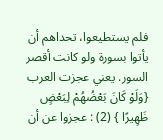فلم يستطيعوا، تحداهم أن يأتوا بسورة ولو كانت أقصر السور. يعني عجزت العرب {وَلَوْ كَانَ بَعْضُهُمْ لِبَعْضٍ ظَهِيرًا } (2) : عجزوا عن أن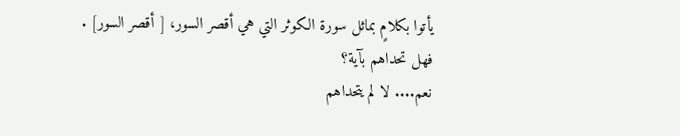يأتوا بكلامٍ بماثل سورة الكوثر التي هي أقصر السور، [ أقصر السور] .
فهل تحداهم بآية؟
نعم.... لا لم يتحداهم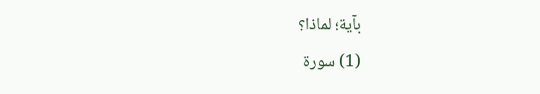بآية؛ لماذا؟
(1) سورة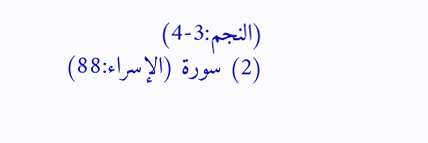(النجم:3-4)
(2) سورة (الإسراء:88)